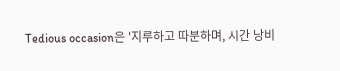Tedious occasion은 '지루하고 따분하며, 시간 낭비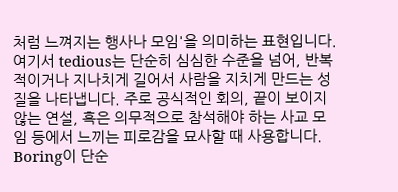처럼 느껴지는 행사나 모임'을 의미하는 표현입니다. 여기서 tedious는 단순히 심심한 수준을 넘어, 반복적이거나 지나치게 길어서 사람을 지치게 만드는 성질을 나타냅니다. 주로 공식적인 회의, 끝이 보이지 않는 연설, 혹은 의무적으로 참석해야 하는 사교 모임 등에서 느끼는 피로감을 묘사할 때 사용합니다. Boring이 단순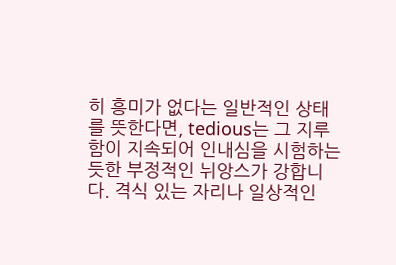히 흥미가 없다는 일반적인 상태를 뜻한다면, tedious는 그 지루함이 지속되어 인내심을 시험하는 듯한 부정적인 뉘앙스가 강합니다. 격식 있는 자리나 일상적인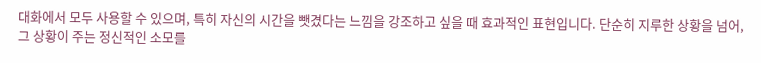대화에서 모두 사용할 수 있으며, 특히 자신의 시간을 뺏겼다는 느낌을 강조하고 싶을 때 효과적인 표현입니다. 단순히 지루한 상황을 넘어, 그 상황이 주는 정신적인 소모를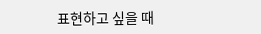표현하고 싶을 때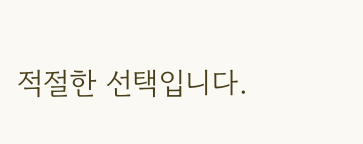적절한 선택입니다.